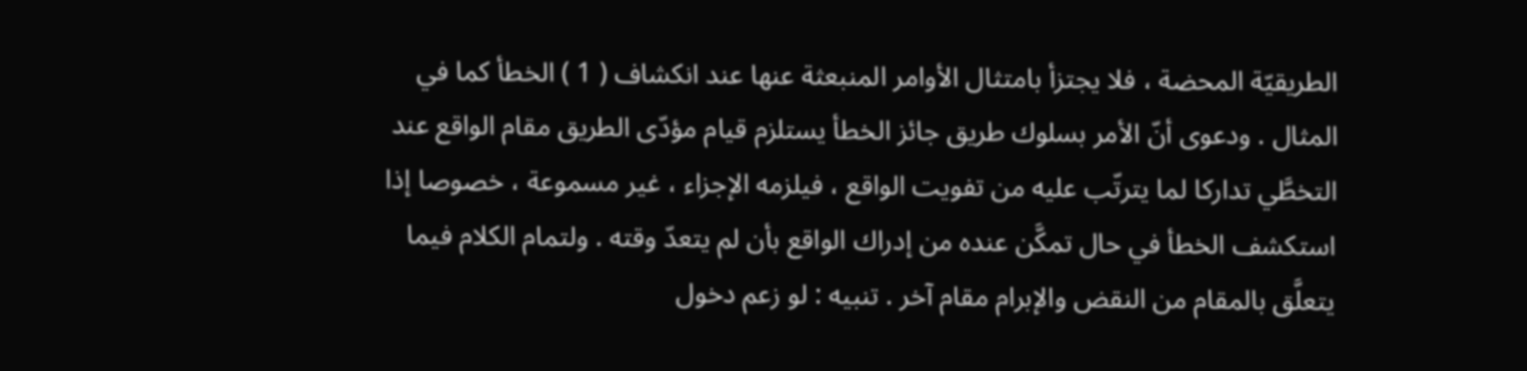الطريقيّة المحضة ، فلا يجتزأ بامتثال الأوامر المنبعثة عنها عند انكشاف ( 1 ) الخطأ كما في المثال . ودعوى أنّ الأمر بسلوك طريق جائز الخطأ يستلزم قيام مؤدّى الطريق مقام الواقع عند التخطَّي تداركا لما يترتّب عليه من تفويت الواقع ، فيلزمه الإجزاء ، غير مسموعة ، خصوصا إذا استكشف الخطأ في حال تمكَّن عنده من إدراك الواقع بأن لم يتعدّ وقته . ولتمام الكلام فيما يتعلَّق بالمقام من النقض والإبرام مقام آخر . تنبيه : لو زعم دخول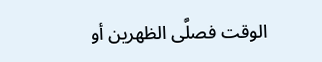الوقت فصلَّى الظهرين أو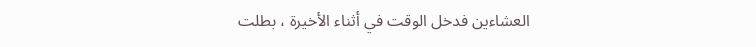العشاءين فدخل الوقت في أثناء الأخيرة ، بطلت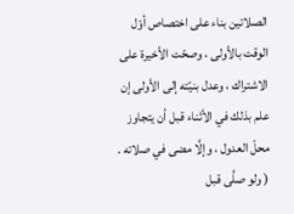الصلاتين بناء على اختصاص أوّل الوقت بالأولى ، وصحّت الأخيرة على الاشتراك ، وعدل بنيّته إلى الأولى إن علم بذلك في الأثناء قبل أن يتجاوز محلّ العدول ، وإلَّا مضى في صلاته . ( ولو صلَّى قبل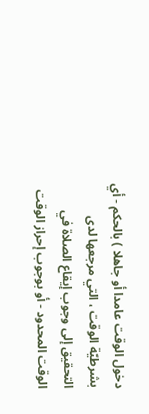دخول الوقت عامدا أو جاهلا ) بالحكم - أي بشرطيّة الوقت ، التي مرجعها لدى التحقيق إلى وجوب إيقاع الصلاة في الوقت المحدود - أو بوجوب إحراز الوقت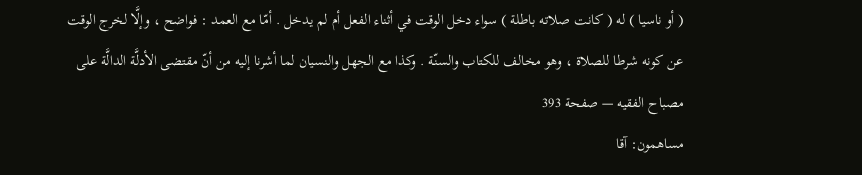( أو ناسيا ) له ( كانت صلاته باطلة ) سواء دخل الوقت في أثناء الفعل أم لم يدخل . أمّا مع العمد : فواضح ، وإلَّا لخرج الوقت عن كونه شرطا للصلاة ، وهو مخالف للكتاب والسنّة . وكذا مع الجهل والنسيان لما أشرنا إليه من أنّ مقتضى الأدلَّة الدالَّة على
مصباح الفقيه — صفحة 393
مساهمون: آقا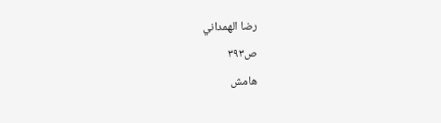رضا الهمداني
ص٣٩٣
هامش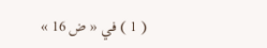( 1 ) في « ض 16 »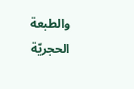والطبعة الحجريّة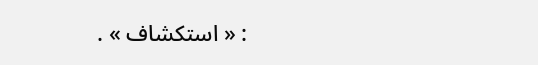: « استكشاف » .